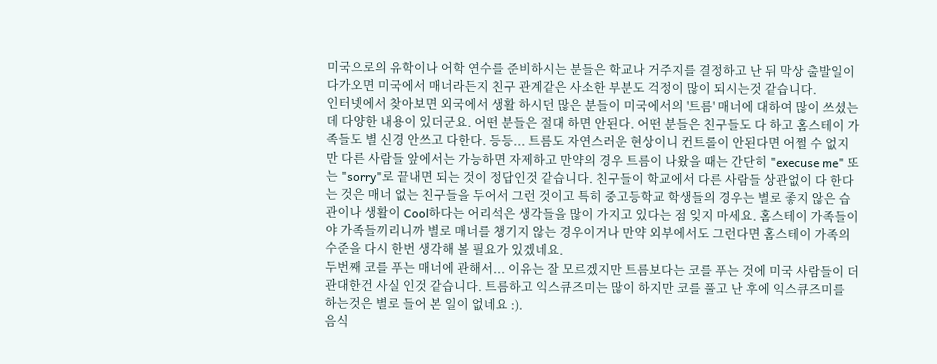미국으로의 유학이나 어학 연수를 준비하시는 분들은 학교나 거주지를 결정하고 난 뒤 막상 출발일이 다가오면 미국에서 매너라든지 친구 관계같은 사소한 부분도 걱정이 많이 되시는것 같습니다.
인터넷에서 찾아보면 외국에서 생활 하시던 많은 분들이 미국에서의 '트름' 매너에 대하여 많이 쓰셨는데 다양한 내용이 있더군요. 어떤 분들은 절대 하면 안된다. 어떤 분들은 친구들도 다 하고 홈스테이 가족들도 별 신경 안쓰고 다한다. 등등... 트름도 자연스러운 현상이니 컨트롤이 안된다면 어쩔 수 없지만 다른 사람들 앞에서는 가능하면 자제하고 만약의 경우 트름이 나왔을 때는 간단히 "execuse me" 또는 "sorry"로 끝내면 되는 것이 정답인것 같습니다. 친구들이 학교에서 다른 사람들 상관없이 다 한다는 것은 매너 없는 친구들을 두어서 그런 것이고 특히 중고등학교 학생들의 경우는 별로 좋지 않은 습관이나 생활이 Cool하다는 어리석은 생각들을 많이 가지고 있다는 점 잊지 마세요. 홈스테이 가족들이야 가족들끼리니까 별로 매너를 챙기지 않는 경우이거나 만약 외부에서도 그런다면 홈스테이 가족의 수준을 다시 한번 생각해 볼 필요가 있겠네요.
두번째 코를 푸는 매너에 관해서... 이유는 잘 모르겠지만 트름보다는 코를 푸는 것에 미국 사람들이 더 관대한건 사실 인것 같습니다. 트름하고 익스큐즈미는 많이 하지만 코를 풀고 난 후에 익스큐즈미를 하는것은 별로 들어 본 일이 없네요 :).
음식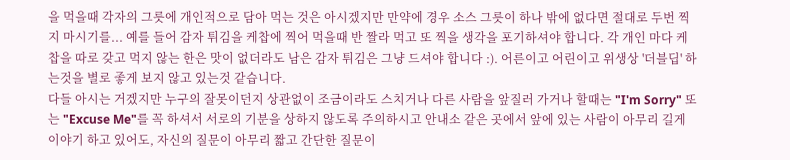을 먹을때 각자의 그릇에 개인적으로 담아 먹는 것은 아시겠지만 만약에 경우 소스 그릇이 하나 밖에 없다면 절대로 두번 찍지 마시기를... 예를 들어 감자 튀김을 케찹에 찍어 먹을때 반 짤라 먹고 또 찍을 생각을 포기하셔야 합니다. 각 개인 마다 케찹을 따로 갖고 먹지 않는 한은 맛이 없더라도 남은 감자 튀김은 그냥 드셔야 합니다 :). 어른이고 어린이고 위생상 '더블딥' 하는것을 별로 좋게 보지 않고 있는것 같습니다.
다들 아시는 거겠지만 누구의 잘못이던지 상관없이 조금이라도 스치거나 다른 사람을 앞질러 가거나 할때는 "I'm Sorry" 또는 "Excuse Me"를 꼭 하셔서 서로의 기분을 상하지 않도록 주의하시고 안내소 같은 곳에서 앞에 있는 사람이 아무리 길게 이야기 하고 있어도, 자신의 질문이 아무리 짧고 간단한 질문이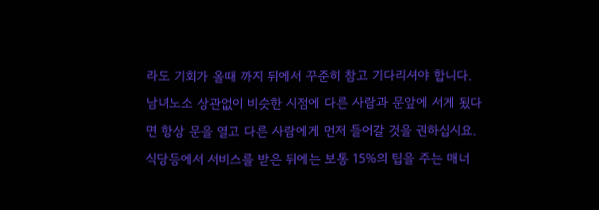라도 기회가 올때 까지 뒤에서 꾸준히 참고 기다리셔야 합니다.
남녀노소 상관없이 비슷한 시점에 다른 사람과 문앞에 서게 됬다면 항상 문을 열고 다른 사람에게 먼저 들어갈 것을 권하십시요.
식당등에서 서비스를 받은 뒤에는 보통 15%의 팁을 주는 매너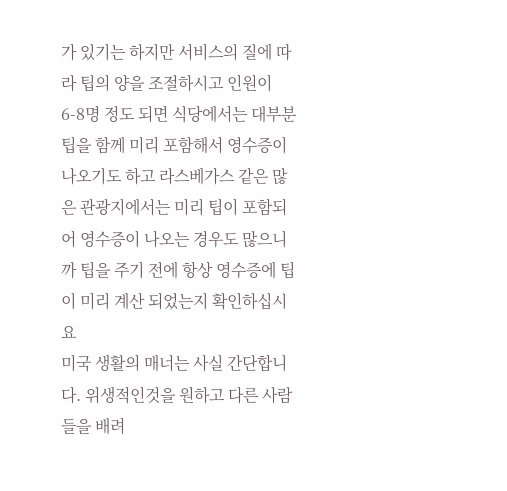가 있기는 하지만 서비스의 질에 따라 팁의 양을 조절하시고 인원이 6-8명 정도 되면 식당에서는 대부분 팁을 함께 미리 포함해서 영수증이 나오기도 하고 라스베가스 같은 많은 관광지에서는 미리 팁이 포함되어 영수증이 나오는 경우도 많으니까 팁을 주기 전에 항상 영수증에 팁이 미리 계산 되었는지 확인하십시요
미국 생활의 매너는 사실 간단합니다. 위생적인것을 원하고 다른 사람들을 배려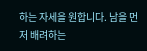하는 자세을 원합니다. 남을 먼저 배려하는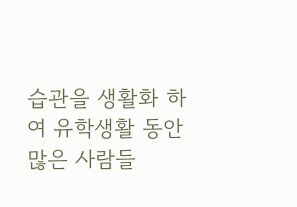습관을 생활화 하여 유학생활 동안 많은 사람들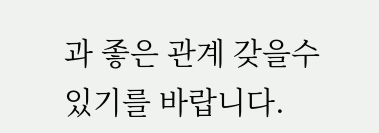과 좋은 관계 갖을수 있기를 바랍니다.